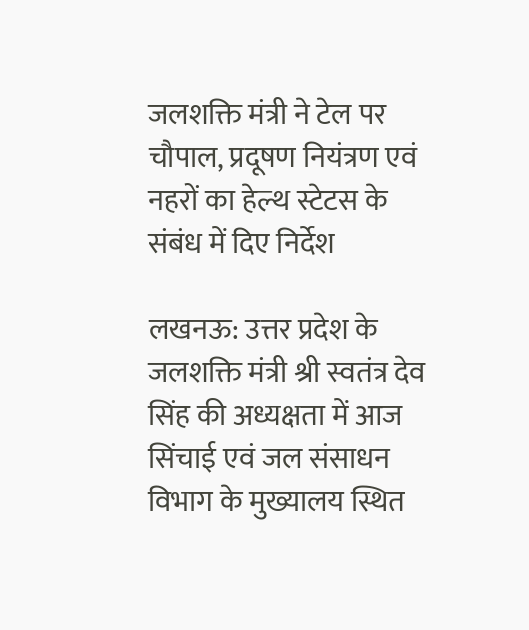जलशक्ति मंत्री ने टेल पर चौपाल, प्रदूषण नियंत्रण एवं नहरों का हेल्थ स्टेटस के संबंध में दिए निर्देश

लखनऊ: उत्तर प्रदेश के जलशक्ति मंत्री श्री स्वतंत्र देव सिंह की अध्यक्षता में आज सिंचाई एवं जल संसाधन विभाग के मुख्यालय स्थित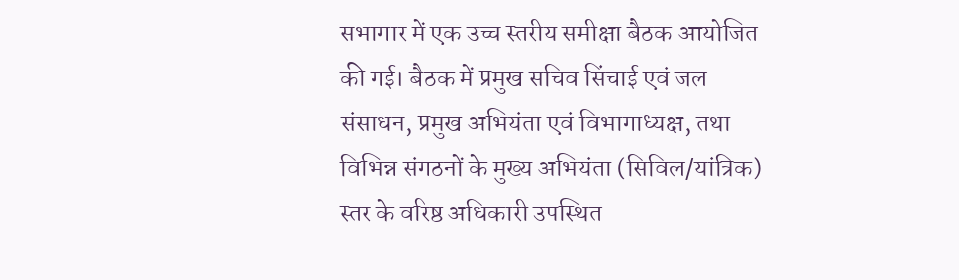सभागार में एक उच्च स्तरीय समीक्षा बैठक आयोजित की गई। बैठक में प्रमुख सचिव सिंचाई एवं जल संसाधन, प्रमुख अभियंता एवं विभागाध्यक्ष, तथा विभिन्न संगठनों के मुख्य अभियंता (सिविल/यांत्रिक) स्तर के वरिष्ठ अधिकारी उपस्थित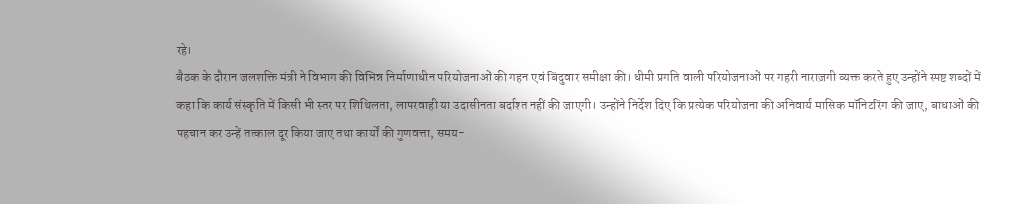रहे।
बैठक के दौरान जलशक्ति मंत्री ने विभाग की विभिन्न निर्माणाधीन परियोजनाओं की गहन एवं बिंदुवार समीक्षा की। धीमी प्रगति वाली परियोजनाओं पर गहरी नाराज़गी व्यक्त करते हुए उन्होंने स्पष्ट शब्दों में कहा कि कार्य संस्कृति में किसी भी स्तर पर शिथिलता, लापरवाही या उदासीनता बर्दाश्त नहीं की जाएगी। उन्होंने निर्देश दिए कि प्रत्येक परियोजना की अनिवार्य मासिक मॉनिटरिंग की जाए, बाधाओं की पहचान कर उन्हें तत्काल दूर किया जाए तथा कार्यों की गुणवत्ता, समय-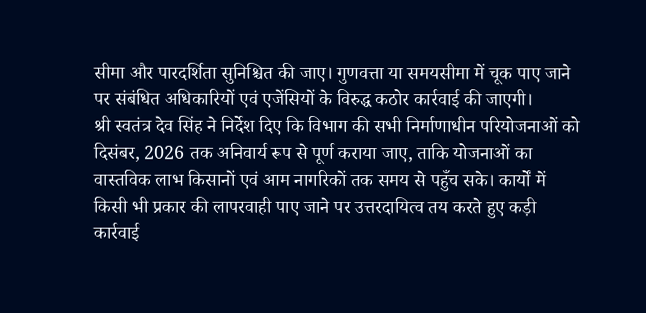सीमा और पारदर्शिता सुनिश्चित की जाए। गुणवत्ता या समयसीमा में चूक पाए जाने पर संबंधित अधिकारियों एवं एजेंसियों के विरुद्ध कठोर कार्रवाई की जाएगी।
श्री स्वतंत्र देव सिंह ने निर्देश दिए कि विभाग की सभी निर्माणाधीन परियोजनाओं को दिसंबर, 2026 तक अनिवार्य रूप से पूर्ण कराया जाए, ताकि योजनाओं का वास्तविक लाभ किसानों एवं आम नागरिकों तक समय से पहुँच सके। कार्यों में किसी भी प्रकार की लापरवाही पाए जाने पर उत्तरदायित्व तय करते हुए कड़ी कार्रवाई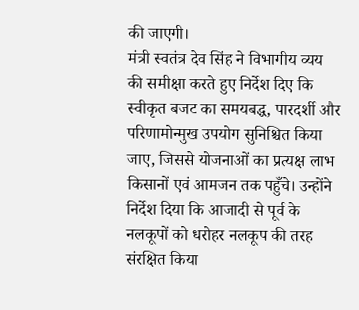की जाएगी।
मंत्री स्वतंत्र देव सिंह ने विभागीय व्यय की समीक्षा करते हुए निर्देश दिए कि स्वीकृत बजट का समयबद्ध, पारदर्शी और परिणामोन्मुख उपयोग सुनिश्चित किया जाए, जिससे योजनाओं का प्रत्यक्ष लाभ किसानों एवं आमजन तक पहुँचे। उन्होंने निर्देश दिया कि आजादी से पूर्व के नलकूपों को धरोहर नलकूप की तरह संरक्षित किया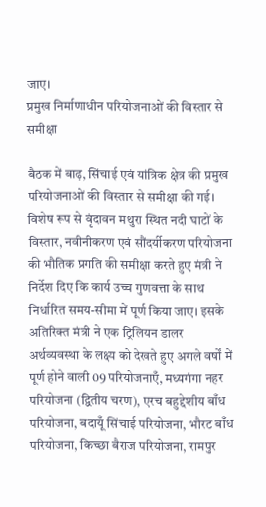जाए।
प्रमुख निर्माणाधीन परियोजनाओं की विस्तार से समीक्षा

बैठक में बाढ़, सिंचाई एवं यांत्रिक क्षेत्र की प्रमुख परियोजनाओं की विस्तार से समीक्षा की गई। विशेष रूप से वृंदावन मथुरा स्थित नदी घाटों के विस्तार, नवीनीकरण एवं सौंदर्यीकरण परियोजना की भौतिक प्रगति की समीक्षा करते हुए मंत्री ने निर्देश दिए कि कार्य उच्च गुणवत्ता के साथ निर्धारित समय-सीमा में पूर्ण किया जाए। इसके अतिरिक्त मंत्री ने एक ट्रिलियन डालर अर्थव्यवस्था के लक्ष्य को देखते हुए अगले वर्षों में पूर्ण होने वाली 09 परियोजनाएँ, मध्यगंगा नहर परियोजना (द्वितीय चरण), एरच बहुद्देशीय बाँध परियोजना, बदायूँ सिंचाई परियोजना, भौरट बाँध परियोजना, किच्छा बैराज परियोजना, रामपुर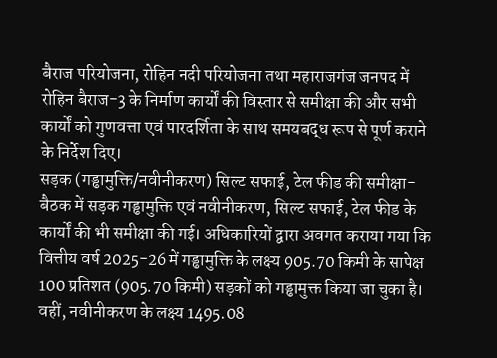बैराज परियोजना, रोहिन नदी परियोजना तथा महाराजगंज जनपद में रोहिन बैराज-3 के निर्माण कार्यों की विस्तार से समीक्षा की और सभी कार्यों को गुणवत्ता एवं पारदर्शिता के साथ समयबद्ध रूप से पूर्ण कराने के निर्देश दिए।
सड़क (गड्ढामुक्ति/नवीनीकरण) सिल्ट सफाई, टेल फीड की समीक्षा-
बैठक में सड़क गड्ढामुक्ति एवं नवीनीकरण, सिल्ट सफाई, टेल फीड के कार्यों की भी समीक्षा की गई। अधिकारियों द्वारा अवगत कराया गया कि वित्तीय वर्ष 2025-26 में गड्ढामुक्ति के लक्ष्य 905.70 किमी के सापेक्ष 100 प्रतिशत (905.70 किमी) सड़कों को गड्ढामुक्त किया जा चुका है। वहीं, नवीनीकरण के लक्ष्य 1495.08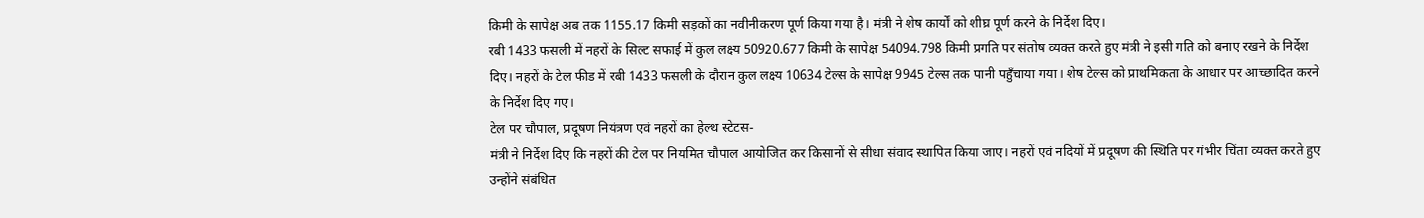किमी के सापेक्ष अब तक 1155.17 किमी सड़कों का नवीनीकरण पूर्ण किया गया है। मंत्री ने शेष कार्यों को शीघ्र पूर्ण करने के निर्देश दिए।
रबी 1433 फसली में नहरों के सिल्ट सफाई में कुल लक्ष्य 50920.677 किमी के सापेक्ष 54094.798 किमी प्रगति पर संतोष व्यक्त करते हुए मंत्री ने इसी गति को बनाए रखने के निर्देश दिए। नहरों के टेल फीड में रबी 1433 फसली के दौरान कुल लक्ष्य 10634 टेल्स के सापेक्ष 9945 टेल्स तक पानी पहुँचाया गया। शेष टेल्स को प्राथमिकता के आधार पर आच्छादित करने के निर्देश दिए गए।
टेल पर चौपाल, प्रदूषण नियंत्रण एवं नहरों का हेल्थ स्टेटस-
मंत्री ने निर्देश दिए कि नहरों की टेल पर नियमित चौपाल आयोजित कर किसानों से सीधा संवाद स्थापित किया जाए। नहरों एवं नदियों में प्रदूषण की स्थिति पर गंभीर चिंता व्यक्त करते हुए उन्होंने संबंधित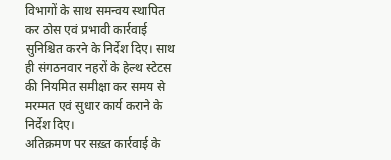विभागों के साथ समन्वय स्थापित कर ठोस एवं प्रभावी कार्रवाई सुनिश्चित करने के निर्देश दिए। साथ ही संगठनवार नहरों के हेल्थ स्टेटस की नियमित समीक्षा कर समय से मरम्मत एवं सुधार कार्य कराने के निर्देश दिए।
अतिक्रमण पर सख़्त कार्रवाई के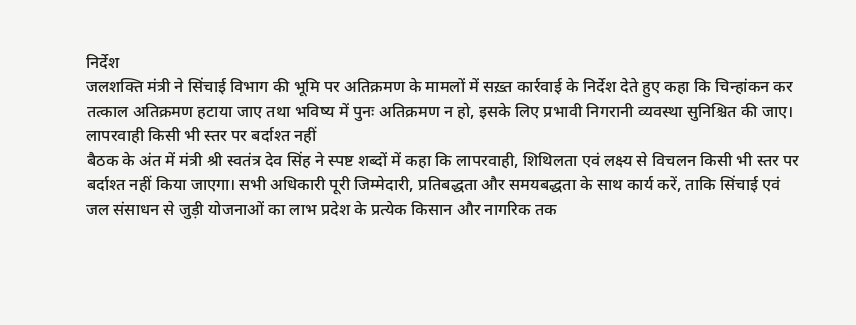निर्देश
जलशक्ति मंत्री ने सिंचाई विभाग की भूमि पर अतिक्रमण के मामलों में सख़्त कार्रवाई के निर्देश देते हुए कहा कि चिन्हांकन कर तत्काल अतिक्रमण हटाया जाए तथा भविष्य में पुनः अतिक्रमण न हो, इसके लिए प्रभावी निगरानी व्यवस्था सुनिश्चित की जाए।
लापरवाही किसी भी स्तर पर बर्दाश्त नहीं
बैठक के अंत में मंत्री श्री स्वतंत्र देव सिंह ने स्पष्ट शब्दों में कहा कि लापरवाही, शिथिलता एवं लक्ष्य से विचलन किसी भी स्तर पर बर्दाश्त नहीं किया जाएगा। सभी अधिकारी पूरी जिम्मेदारी, प्रतिबद्धता और समयबद्धता के साथ कार्य करें, ताकि सिंचाई एवं जल संसाधन से जुड़ी योजनाओं का लाभ प्रदेश के प्रत्येक किसान और नागरिक तक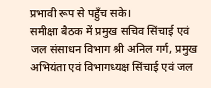प्रभावी रूप से पहुँच सके।
समीक्षा बैठक में प्रमुख सचिव सिंचाई एवं जल संसाधन विभाग श्री अनिल गर्ग, प्रमुख अभियंता एवं विभागध्यक्ष सिंचाई एवं जल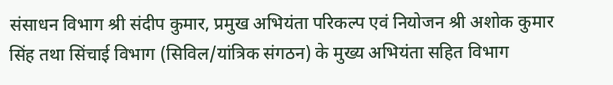संसाधन विभाग श्री संदीप कुमार, प्रमुख अभियंता परिकल्प एवं नियोजन श्री अशोक कुमार सिंह तथा सिंचाई विभाग (सिविल/यांत्रिक संगठन) के मुख्य अभियंता सहित विभाग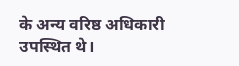के अन्य वरिष्ठ अधिकारी उपस्थित थे।